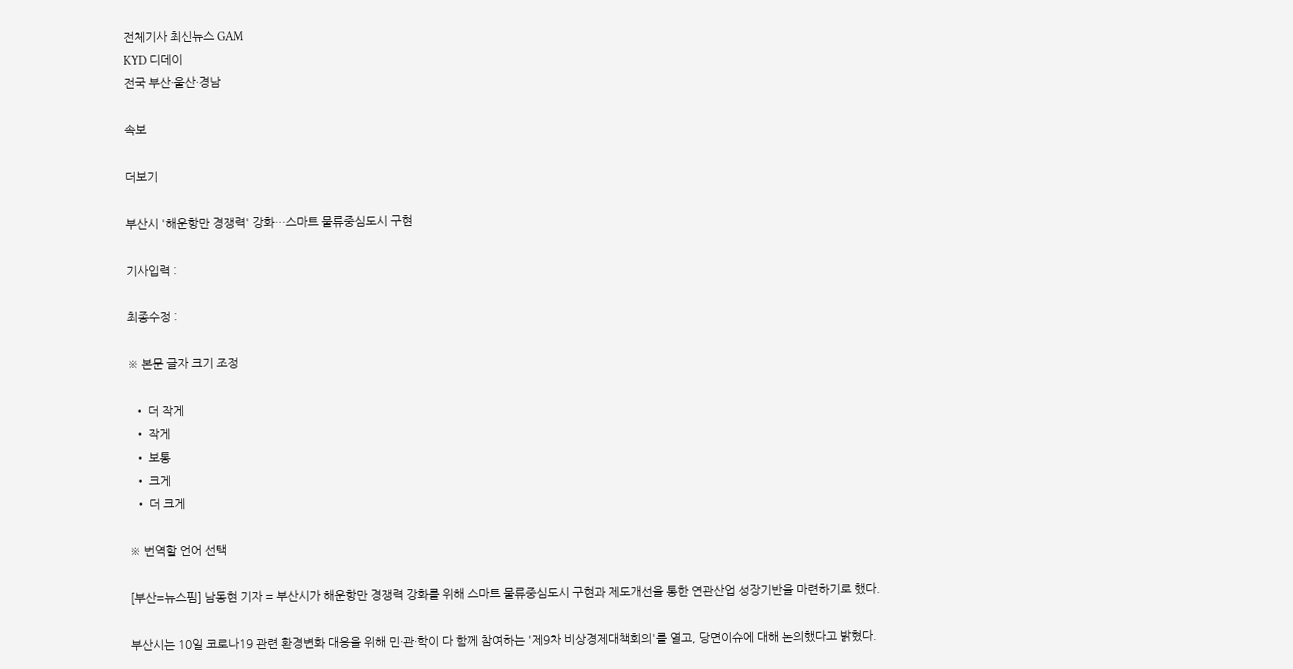전체기사 최신뉴스 GAM
KYD 디데이
전국 부산·울산·경남

속보

더보기

부산시 '해운항만 경쟁력' 강화…스마트 물류중심도시 구현

기사입력 :

최종수정 :

※ 본문 글자 크기 조정

  • 더 작게
  • 작게
  • 보통
  • 크게
  • 더 크게

※ 번역할 언어 선택

[부산=뉴스핌] 남동현 기자 = 부산시가 해운항만 경쟁력 강화를 위해 스마트 물류중심도시 구현과 제도개선을 통한 연관산업 성장기반을 마련하기로 했다.

부산시는 10일 코로나19 관련 환경변화 대응을 위해 민·관·학이 다 함께 참여하는 '제9차 비상경제대책회의'를 열고, 당면이슈에 대해 논의했다고 밝혔다.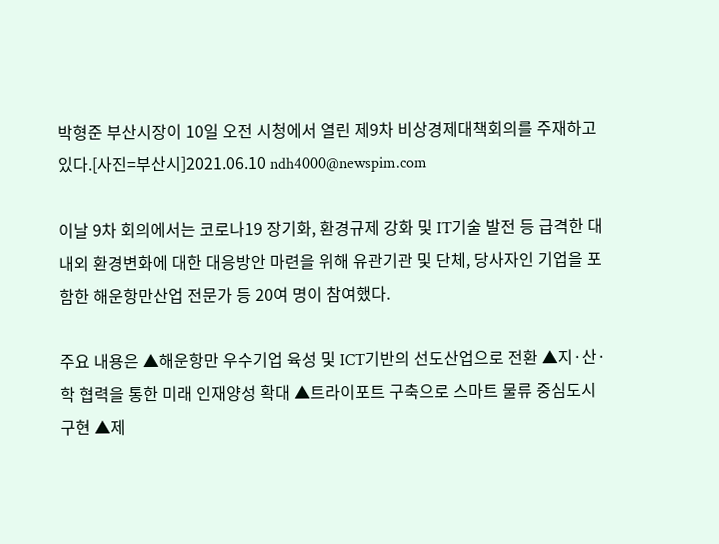박형준 부산시장이 10일 오전 시청에서 열린 제9차 비상경제대책회의를 주재하고 있다.[사진=부산시]2021.06.10 ndh4000@newspim.com

이날 9차 회의에서는 코로나19 장기화, 환경규제 강화 및 IT기술 발전 등 급격한 대내외 환경변화에 대한 대응방안 마련을 위해 유관기관 및 단체, 당사자인 기업을 포함한 해운항만산업 전문가 등 20여 명이 참여했다.

주요 내용은 ▲해운항만 우수기업 육성 및 ICT기반의 선도산업으로 전환 ▲지·산·학 협력을 통한 미래 인재양성 확대 ▲트라이포트 구축으로 스마트 물류 중심도시 구현 ▲제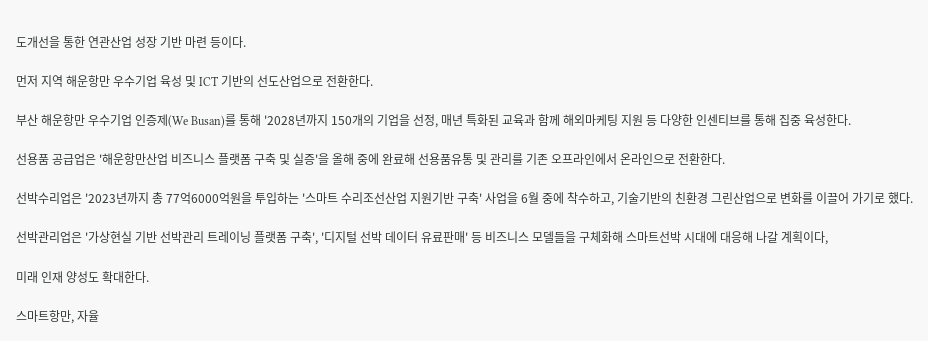도개선을 통한 연관산업 성장 기반 마련 등이다.

먼저 지역 해운항만 우수기업 육성 및 ICT 기반의 선도산업으로 전환한다.

부산 해운항만 우수기업 인증제(We Busan)를 통해 '2028년까지 150개의 기업을 선정, 매년 특화된 교육과 함께 해외마케팅 지원 등 다양한 인센티브를 통해 집중 육성한다.

선용품 공급업은 '해운항만산업 비즈니스 플랫폼 구축 및 실증'을 올해 중에 완료해 선용품유통 및 관리를 기존 오프라인에서 온라인으로 전환한다.

선박수리업은 '2023년까지 총 77억6000억원을 투입하는 '스마트 수리조선산업 지원기반 구축' 사업을 6월 중에 착수하고, 기술기반의 친환경 그린산업으로 변화를 이끌어 가기로 했다.

선박관리업은 '가상현실 기반 선박관리 트레이닝 플랫폼 구축', '디지털 선박 데이터 유료판매' 등 비즈니스 모델들을 구체화해 스마트선박 시대에 대응해 나갈 계획이다,

미래 인재 양성도 확대한다.

스마트항만, 자율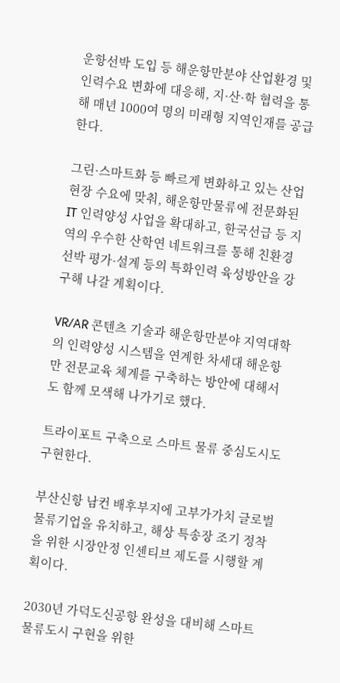운항선박 도입 등 해운항만분야 산업환경 및 인력수요 변화에 대응해, 지·산·학 협력을 통해 매년 1000여 명의 미래형 지역인재를 공급한다.

그린·스마트화 등 빠르게 변화하고 있는 산업현장 수요에 맞춰, 해운항만물류에 전문화된 IT 인력양성 사업을 확대하고, 한국선급 등 지역의 우수한 산학연 네트워크를 통해 친환경 선박 평가·설계 등의 특화인력 육성방안을 강구해 나갈 계획이다.

VR/AR 콘텐츠 기술과 해운항만분야 지역대학의 인력양성 시스템을 연계한 차세대 해운항만 전문교육 체계를 구축하는 방안에 대해서도 함께 모색해 나가기로 했다.

트라이포트 구축으로 스마트 물류 중심도시도 구현한다.

부산신항 남컨 배후부지에 고부가가치 글로벌 물류기업을 유치하고, 해상 특송장 조기 정착을 위한 시장안정 인센티브 제도를 시행할 계획이다.

2030년 가덕도신공항 완성을 대비해 스마트 물류도시 구현을 위한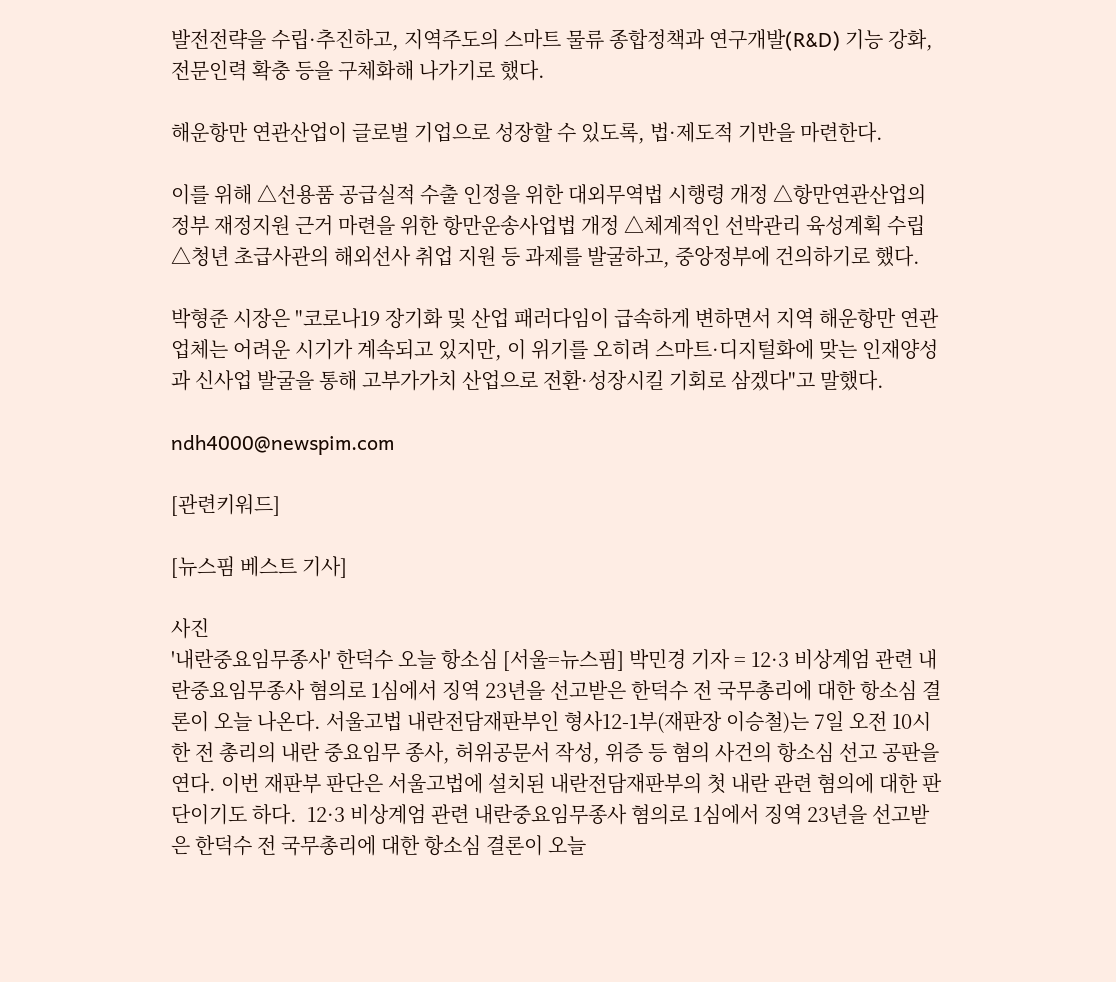발전전략을 수립·추진하고, 지역주도의 스마트 물류 종합정책과 연구개발(R&D) 기능 강화, 전문인력 확충 등을 구체화해 나가기로 했다.

해운항만 연관산업이 글로벌 기업으로 성장할 수 있도록, 법·제도적 기반을 마련한다.

이를 위해 △선용품 공급실적 수출 인정을 위한 대외무역법 시행령 개정 △항만연관산업의 정부 재정지원 근거 마련을 위한 항만운송사업법 개정 △체계적인 선박관리 육성계획 수립 △청년 초급사관의 해외선사 취업 지원 등 과제를 발굴하고, 중앙정부에 건의하기로 했다.

박형준 시장은 "코로나19 장기화 및 산업 패러다임이 급속하게 변하면서 지역 해운항만 연관업체는 어려운 시기가 계속되고 있지만, 이 위기를 오히려 스마트·디지털화에 맞는 인재양성과 신사업 발굴을 통해 고부가가치 산업으로 전환·성장시킬 기회로 삼겠다"고 말했다.

ndh4000@newspim.com

[관련키워드]

[뉴스핌 베스트 기사]

사진
'내란중요임무종사' 한덕수 오늘 항소심 [서울=뉴스핌] 박민경 기자 = 12·3 비상계엄 관련 내란중요임무종사 혐의로 1심에서 징역 23년을 선고받은 한덕수 전 국무총리에 대한 항소심 결론이 오늘 나온다. 서울고법 내란전담재판부인 형사12-1부(재판장 이승철)는 7일 오전 10시 한 전 총리의 내란 중요임무 종사, 허위공문서 작성, 위증 등 혐의 사건의 항소심 선고 공판을 연다. 이번 재판부 판단은 서울고법에 설치된 내란전담재판부의 첫 내란 관련 혐의에 대한 판단이기도 하다.  12·3 비상계엄 관련 내란중요임무종사 혐의로 1심에서 징역 23년을 선고받은 한덕수 전 국무총리에 대한 항소심 결론이 오늘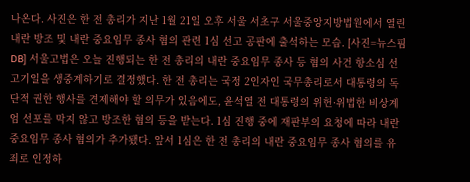나온다. 사진은 한 전 총리가 지난 1월 21일 오후 서울 서초구 서울중앙지방법원에서 열린 내란 방조 및 내란 중요임무 종사 혐의 관련 1심 선고 공판에 출석하는 모습. [사진=뉴스핌 DB] 서울고법은 오늘 진행되는 한 전 총리의 내란 중요임무 종사 등 혐의 사건 항소심 선고기일을 생중계하기로 결정했다. 한 전 총리는 국정 2인자인 국무총리로서 대통령의 독단적 권한 행사를 견제해야 할 의무가 있음에도, 윤석열 전 대통령의 위헌·위법한 비상계엄 선포를 막지 않고 방조한 혐의 등을 받는다. 1심 진행 중에 재판부의 요청에 따라 내란 중요임무 종사 혐의가 추가됐다. 앞서 1심은 한 전 총리의 내란 중요임무 종사 혐의를 유죄로 인정하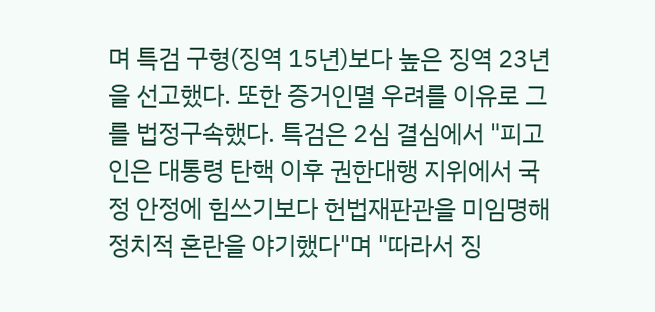며 특검 구형(징역 15년)보다 높은 징역 23년을 선고했다. 또한 증거인멸 우려를 이유로 그를 법정구속했다. 특검은 2심 결심에서 "피고인은 대통령 탄핵 이후 권한대행 지위에서 국정 안정에 힘쓰기보다 헌법재판관을 미임명해 정치적 혼란을 야기했다"며 "따라서 징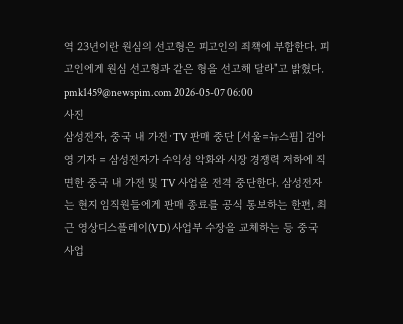역 23년이란 원심의 선고형은 피고인의 죄책에 부합한다. 피고인에게 원심 선고형과 같은 형을 선고해 달라"고 밝혔다. pmk1459@newspim.com 2026-05-07 06:00
사진
삼성전자, 중국 내 가전·TV 판매 중단 [서울=뉴스핌] 김아영 기자 = 삼성전자가 수익성 악화와 시장 경쟁력 저하에 직면한 중국 내 가전 및 TV 사업을 전격 중단한다. 삼성전자는 현지 임직원들에게 판매 종료를 공식 통보하는 한편, 최근 영상디스플레이(VD) 사업부 수장을 교체하는 등 중국 사업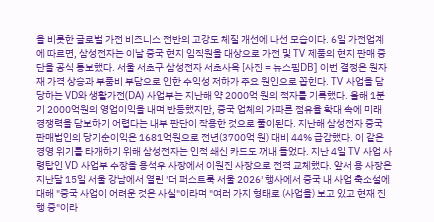을 비롯한 글로벌 가전 비즈니스 전반의 고강도 체질 개선에 나선 모습이다. 6일 가전업계에 따르면, 삼성전자는 이날 중국 현지 임직원을 대상으로 가전 및 TV 제품의 현지 판매 중단을 공식 통보했다. 서울 서초구 삼성전자 서초사옥 [사진 = 뉴스핌DB] 이번 결정은 원자재 가격 상승과 부품비 부담으로 인한 수익성 저하가 주요 원인으로 꼽힌다. TV 사업을 담당하는 VD와 생활가전(DA) 사업부는 지난해 약 2000억 원의 적자를 기록했다. 올해 1분기 2000억원의 영업이익을 내며 반등했지만, 중국 업체의 가파른 점유율 확대 속에 미래 경쟁력을 담보하기 어렵다는 내부 판단이 작용한 것으로 풀이된다. 지난해 삼성전자 중국 판매법인의 당기순이익은 1681억원으로 전년(3700억 원) 대비 44% 급감했다. 이 같은 경영 위기를 타개하기 위해 삼성전자는 인적 쇄신 카드도 꺼내 들었다. 지난 4일 TV 사업 사령탑인 VD 사업부 수장을 용석우 사장에서 이원진 사장으로 전격 교체했다. 앞서 용 사장은 지난달 15일 서울 강남에서 열린 '더 퍼스트룩 서울 2026' 행사에서 중국 내 사업 축소설에 대해 "중국 사업이 어려운 것은 사실"이라며 "여러 가지 형태로 (사업을) 보고 있고 현재 진행 중"이라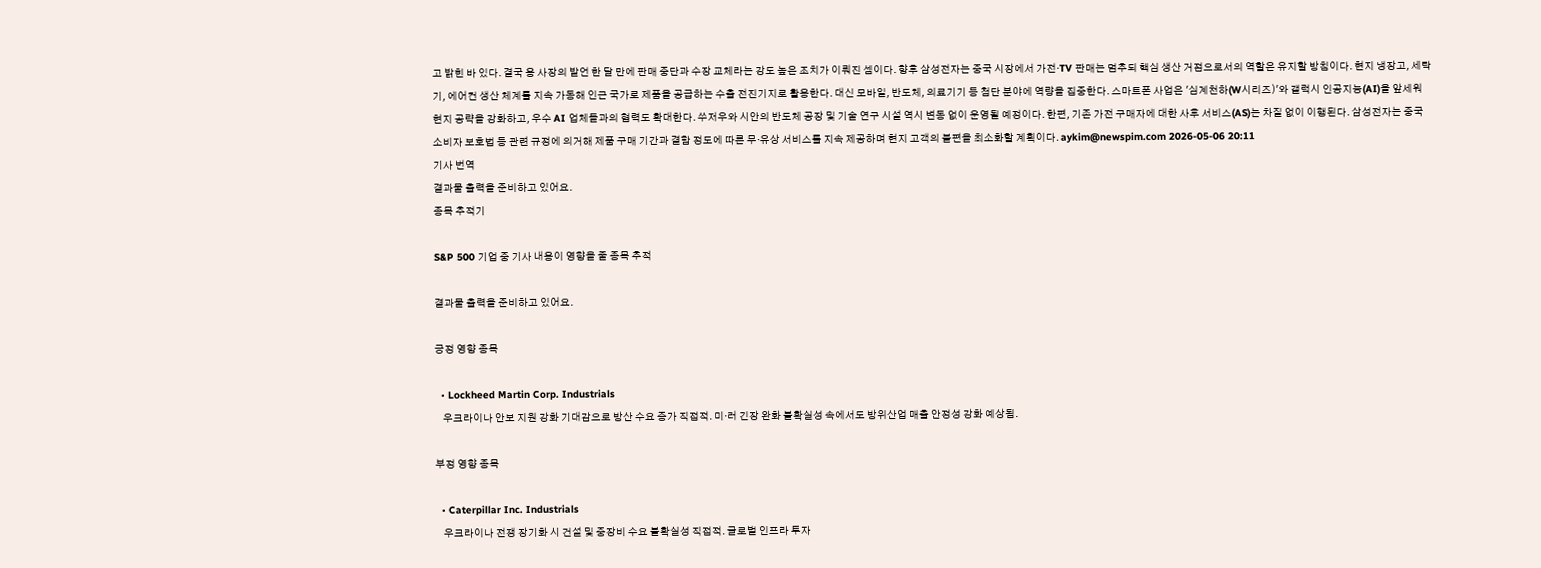고 밝힌 바 있다. 결국 용 사장의 발언 한 달 만에 판매 중단과 수장 교체라는 강도 높은 조치가 이뤄진 셈이다. 향후 삼성전자는 중국 시장에서 가전·TV 판매는 멈추되 핵심 생산 거점으로서의 역할은 유지할 방침이다. 현지 냉장고, 세탁기, 에어컨 생산 체계를 지속 가동해 인근 국가로 제품을 공급하는 수출 전진기지로 활용한다. 대신 모바일, 반도체, 의료기기 등 첨단 분야에 역량을 집중한다. 스마트폰 사업은 '심계천하(W시리즈)'와 갤럭시 인공지능(AI)을 앞세워 현지 공략을 강화하고, 우수 AI 업체들과의 협력도 확대한다. 쑤저우와 시안의 반도체 공장 및 기술 연구 시설 역시 변동 없이 운영될 예정이다. 한편, 기존 가전 구매자에 대한 사후 서비스(AS)는 차질 없이 이행된다. 삼성전자는 중국 소비자 보호법 등 관련 규정에 의거해 제품 구매 기간과 결함 정도에 따른 무·유상 서비스를 지속 제공하며 현지 고객의 불편을 최소화할 계획이다. aykim@newspim.com 2026-05-06 20:11
기사 번역
결과물 출력을 준비하고 있어요.
종목 추적기

S&P 500 기업 중 기사 내용이 영향을 줄 종목 추적

결과물 출력을 준비하고 있어요.

긍정 영향 종목

  • Lockheed Martin Corp. Industrials
    우크라이나 안보 지원 강화 기대감으로 방산 수요 증가 직접적. 미·러 긴장 완화 불확실성 속에서도 방위산업 매출 안정성 강화 예상됨.

부정 영향 종목

  • Caterpillar Inc. Industrials
    우크라이나 전쟁 장기화 시 건설 및 중장비 수요 불확실성 직접적. 글로벌 인프라 투자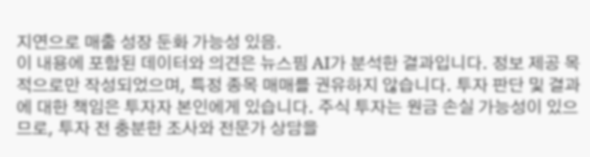지연으로 매출 성장 둔화 가능성 있음.
이 내용에 포함된 데이터와 의견은 뉴스핌 AI가 분석한 결과입니다. 정보 제공 목적으로만 작성되었으며, 특정 종목 매매를 권유하지 않습니다. 투자 판단 및 결과에 대한 책임은 투자자 본인에게 있습니다. 주식 투자는 원금 손실 가능성이 있으므로, 투자 전 충분한 조사와 전문가 상담을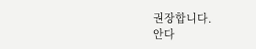권장합니다.
안다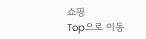쇼핑
Top으로 이동